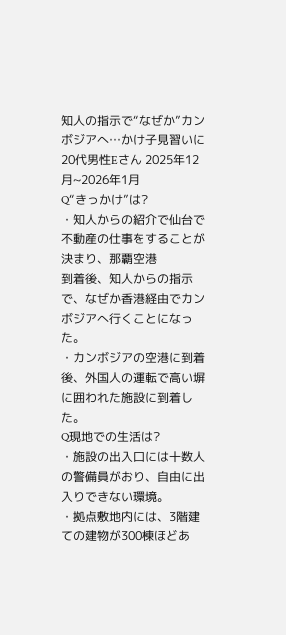知人の指示で“なぜか”カンボジアへ…かけ子見習いに
20代男性Eさん 2025年12月~2026年1月
Q“きっかけ”は?
・知人からの紹介で仙台で不動産の仕事をすることが決まり、那覇空港
到着後、知人からの指示で、なぜか香港経由でカンボジアへ行くことになった。
・カンボジアの空港に到着後、外国人の運転で高い塀に囲われた施設に到着した。
Q現地での生活は?
・施設の出入口には十数人の警備員がおり、自由に出入りできない環境。
・拠点敷地内には、3階建ての建物が300棟ほどあ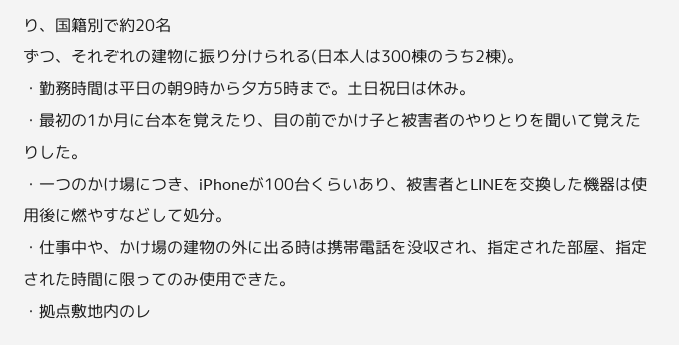り、国籍別で約20名
ずつ、それぞれの建物に振り分けられる(日本人は300棟のうち2棟)。
・勤務時間は平日の朝9時から夕方5時まで。土日祝日は休み。
・最初の1か月に台本を覚えたり、目の前でかけ子と被害者のやりとりを聞いて覚えたりした。
・一つのかけ場につき、iPhoneが100台くらいあり、被害者とLINEを交換した機器は使用後に燃やすなどして処分。
・仕事中や、かけ場の建物の外に出る時は携帯電話を没収され、指定された部屋、指定された時間に限ってのみ使用できた。
・拠点敷地内のレ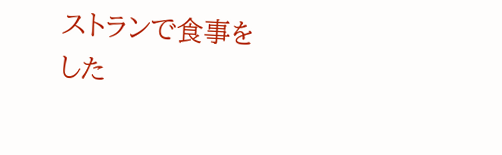ストランで食事をした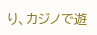り、カジノで遊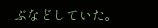ぶなどしていた。